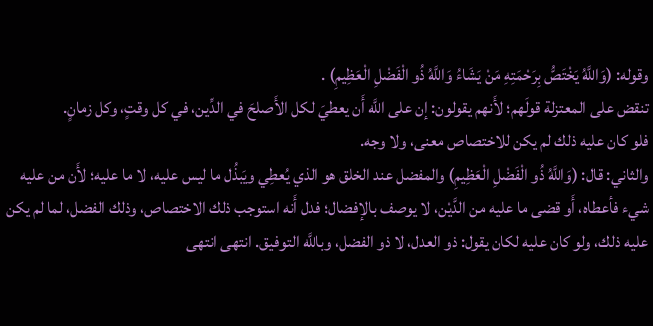وقوله: (وَاللَّهُ يَخْتَصُّ بِرَحْمَتِهِ مَنْ يَشَاءُ وَاللَّهُ ذُو الْفَضْلِ الْعَظِيمِ) .
تنقض على المعتزلة قولَهم؛ لأَنهم يقولون: إن على اللَّه أَن يعطيَ لكل الأَصلحَ في الدِّين، في كل وقتٍ، وكل زمانٍ.
فلو كان عليه ذلك لم يكن للاختصاص معنى، ولا وجه.
والثاني: قال: (وَاللَّهُ ذُو الْفَضْلِ الْعَظِيمِ) والمفضل عند الخلق هو الذي يُعطِي ويَبذُل ما ليس عليه، لا ما عليه؛ لأَن من عليه شيء فأعطاه، أَو قضى ما عليه من الدَّيْن، لا يوصف بالإفضال؛ فدل أَنه استوجب ذلك الاختصاص، وذلك الفضل، لما لم يكن عليه ذلك، ولو كان عليه لكان يقول: ذو العدل، لا ذو الفضل، وباللَّه التوفيق. انتهى انتهى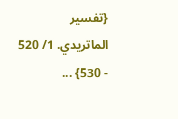{تفسير الماتريدي. 1/ 520 - 530} ...